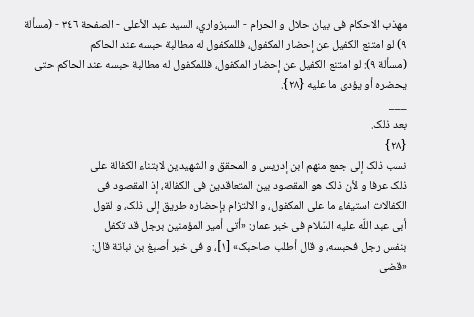مهذب الاحکام فی بیان حلال و الحرام - السبزواري، السيد عبد الأعلى - الصفحة ٣٤٦ - (مسألة ٩) لو امتنع الکفیل عن إحضار المکفول، فللمکفول له مطالبة حبسه عند الحاکم
(مسألة ٩): لو امتنع الکفیل عن إحضار المکفول، فللمکفول له مطالبة حبسه عند الحاکم حتی یحضره أو یؤدی ما علیه {٢٨}.
___
بعد ذلک.
{٢٨}
نسب ذلک إلی جمع منهم ابن إدریس و المحقق و الشهیدین لابتناء الکفالة علی
ذلک عرفا و لأن ذلک هو المقصود بین المتعاقدین فی الکفالة، إذ المقصود فی
الکفالات استیفاء ما علی المکفول، و الالتزام بإحضاره طریق إلی ذلک، و لقول
أبی عبد اللّه علیه السّلام فی خبر عمار: «أتی أمیر المؤمنین برجل قد تکفل
بنفس رجل فحبسه، و قال أطلب صاحبک» [١]، و فی خبر أصبغ بن نباتة قال:
«قضی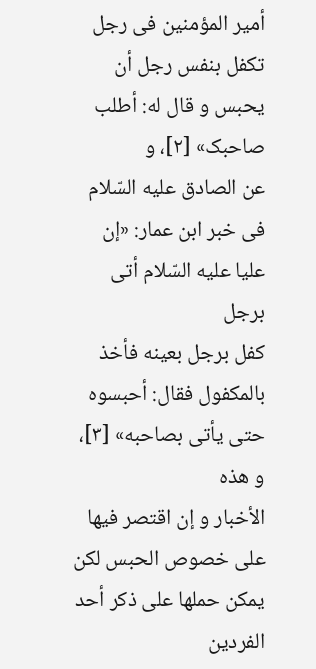أمیر المؤمنین فی رجل تکفل بنفس رجل أن یحبس و قال له: أطلب صاحبک» [٢]، و
عن الصادق علیه السّلام فی خبر ابن عمار: «إن علیا علیه السّلام أتی برجل
کفل برجل بعینه فأخذ بالمکفول فقال: أحبسوه حتی یأتی بصاحبه» [٣]، و هذه
الأخبار و إن اقتصر فیها علی خصوص الحبس لکن یمکن حملها علی ذکر أحد
الفردین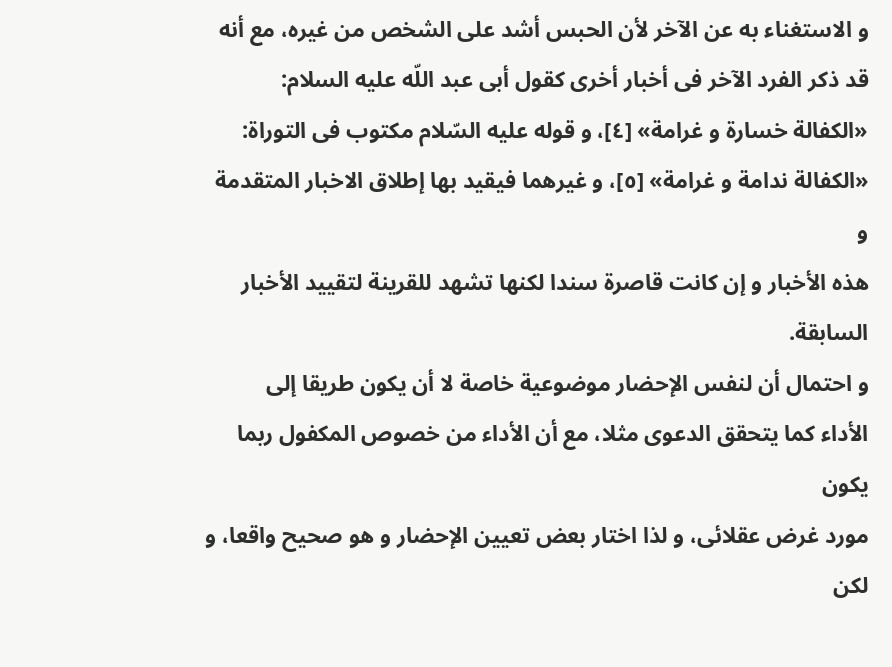و الاستغناء به عن الآخر لأن الحبس أشد علی الشخص من غیره، مع أنه
قد ذکر الفرد الآخر فی أخبار أخری کقول أبی عبد اللّه علیه السلام:
«الکفالة خسارة و غرامة» [٤]، و قوله علیه السّلام مکتوب فی التوراة:
«الکفالة ندامة و غرامة» [٥]، و غیرهما فیقید بها إطلاق الاخبار المتقدمة و
هذه الأخبار و إن کانت قاصرة سندا لکنها تشهد للقرینة لتقیید الأخبار
السابقة.
و احتمال أن لنفس الإحضار موضوعیة خاصة لا أن یکون طریقا إلی
الأداء کما یتحقق الدعوی مثلا، مع أن الأداء من خصوص المکفول ربما یکون
مورد غرض عقلائی، و لذا اختار بعض تعیین الإحضار و هو صحیح واقعا، و لکن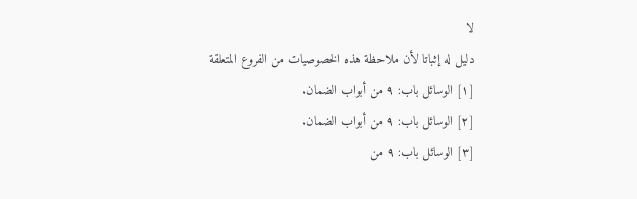لا
دلیل له إثباتا لأن ملاحظة هذه الخصوصیات من الفروع المتعلقة
[١] الوسائل باب: ٩ من أبواب الضمان.
[٢] الوسائل باب: ٩ من أبواب الضمان.
[٣] الوسائل باب: ٩ من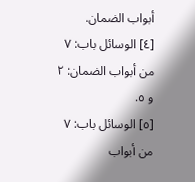أبواب الضمان.
[٤] الوسائل باب: ٧ من أبواب الضمان: ٢ و ٥.
[٥] الوسائل باب: ٧ من أبواب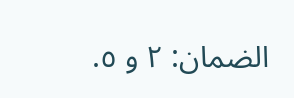الضمان: ٢ و ٥.